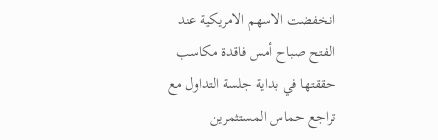انخفضت الاسهم الامريكية عند الفتح صباح أمس فاقدة مكاسب حققتها في بداية جلسة التداول مع تراجع حماس المستثمرين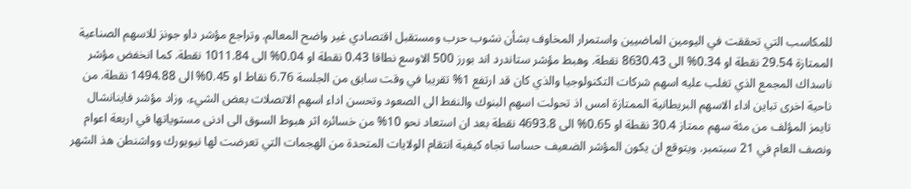للمكاسب التي تحققت في اليومين الماضيين واستمرار المخاوف بشأن نشوب حرب ومستقبل اقتصادي غير واضح المعالم. وتراجع مؤشر داو جونز للاسهم الصناعية الممتازة 29.54 نقطة او 0.34% الى 8630.43 نقطة. وهبط مؤشر ستاندرد اند بورز 500 الاوسع نطاقا 0.43 نقطة او 0.04% الى 1011.84 نقطة. كما انخفض مؤشر ناسداك المجمع الذي تغلب عليه اسهم شركات التكنولوجيا والذي كان قد ارتفع 1% تقريبا في وقت سابق من الجلسة 6.76 نقاط او 0.45% الى 1494.88 نقطة. من ناحية اخرى تباين اداء الاسهم البريطانية الممتازة امس اذ تحولت اسهم البنوك والنفط الى الصعود وتحسن اداء اسهم الاتصلات بعض الشيء. وزاد مؤشر فاينانشال تايمز المؤلف من مئة سهم ممتاز 30.4 نقطة او 0.65% الى 4693.8 نقطة بعد ان استعاد نحو 10% من خسائره اثر هبوط السوق الى ادنى مستوياتها في اربعة اعوام ونصف العام في 21 سبتمبر. ويتوقع ان يكون المؤشر الضعيف حساسا تجاه كيفية انتقام الولايات المتحدة من الهجمات التي تعرضت لها نيويورك وواشنطن هذ الشهر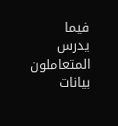فيما يدرس المتعاملون بيانات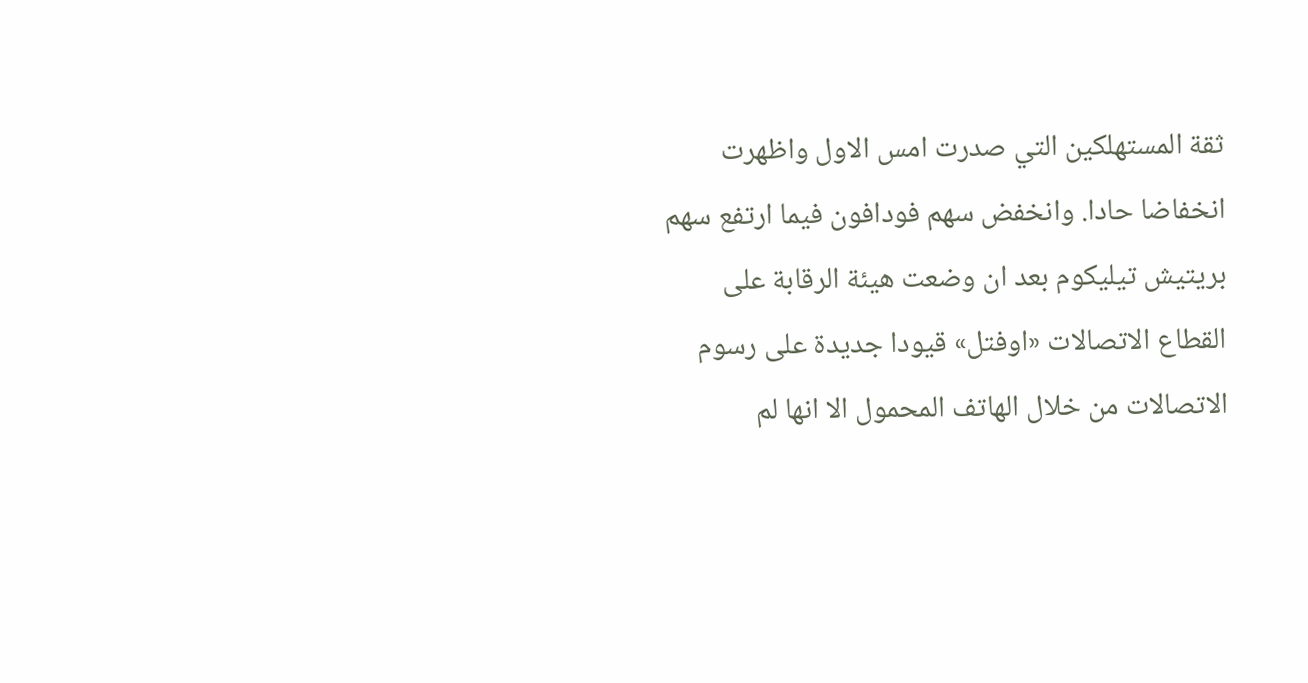ثقة المستهلكين التي صدرت امس الاول واظهرت انخفاضا حادا. وانخفض سهم فودافون فيما ارتفع سهم بريتيش تيليكوم بعد ان وضعت هيئة الرقابة على القطاع الاتصالات «اوفتل» قيودا جديدة على رسوم الاتصالات من خلال الهاتف المحمول الا انها لم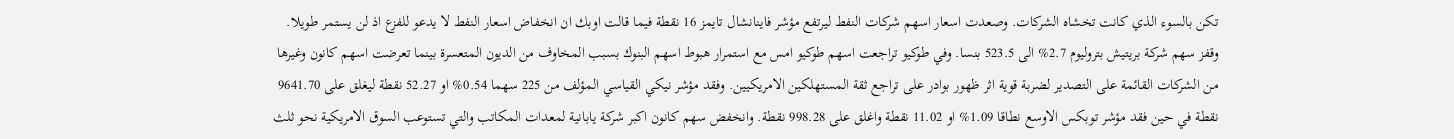تكن بالسوء الذي كانت تخشاه الشركات. وصعدت اسعار اسهم شركات النفط ليرتفع مؤشر فاينانشال تايمز 16 نقطة فيما قالت اوبك ان انخفاض اسعار النفط لا يدعو للفزع اذ لن يستمر طويلا. وقفز سهم شركة بريتيش بتروليوم 2.7% الى 523.5 بنسا. وفي طوكيو تراجعت اسهم طوكيو امس مع استمرار هبوط اسهم البنوك بسبب المخاوف من الديون المتعسرة بينما تعرضت اسهم كانون وغيرها من الشركات القائمة على التصدير لضربة قوية اثر ظهور بوادر على تراجع ثقة المستهلكين الامريكيين. وفقد مؤشر نيكي القياسي المؤلف من 225 سهما 0.54% او 52.27 نقطة ليغلق على 9641.70 نقطة في حين فقد مؤشر توبكس الاوسع نطاقا 1.09% او 11.02 نقطة واغلق على 998.28 نقطة. وانخفض سهم كانون اكبر شركة يابانية لمعدات المكاتب والتي تستوعب السوق الامريكية نحو ثلث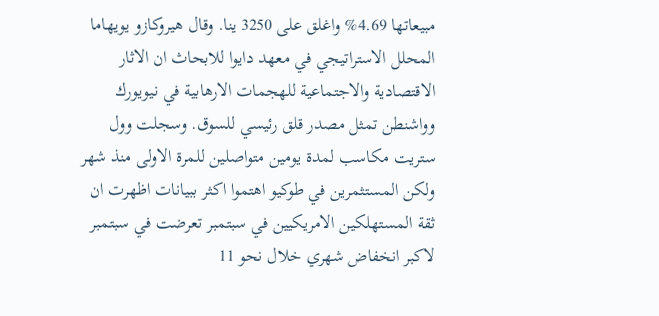مبيعاتها 4.69% واغلق على 3250 ينا. وقال هيروكازو يويهاما المحلل الاستراتيجي في معهد دايوا للابحاث ان الاثار الاقتصادية والاجتماعية للهجمات الارهابية في نيويورك وواشنطن تمثل مصدر قلق رئيسي للسوق. وسجلت وول ستريت مكاسب لمدة يومين متواصلين للمرة الاولى منذ شهر ولكن المستثمرين في طوكيو اهتموا اكثر ببيانات اظهرت ان ثقة المستهلكين الامريكيين في سبتمبر تعرضت في سبتمبر لاكبر انخفاض شهري خلال نحو 11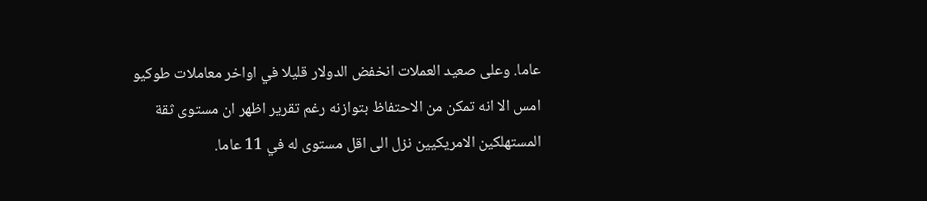عاما. وعلى صعيد العملات انخفض الدولار قليلا في اواخر معاملات طوكيو امس الا انه تمكن من الاحتفاظ بتوازنه رغم تقرير اظهر ان مستوى ثقة المستهلكين الامريكيين نزل الى اقل مستوى له في 11 عاما.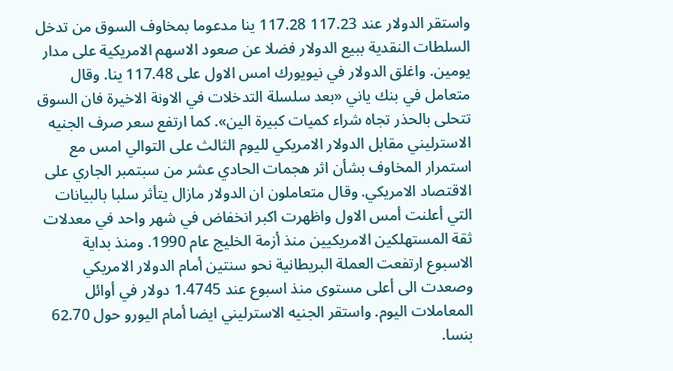واستقر الدولار عند 117.23 117.28 ينا مدعوما بمخاوف السوق من تدخل السلطات النقدية ببيع الدولار فضلا عن صعود الاسهم الامريكية على مدار يومين. واغلق الدولار في نيويورك امس الاول على 117.48 ينا. وقال متعامل في بنك ياني «بعد سلسلة التدخلات في الاونة الاخيرة فان السوق تتحلى بالحذر تجاه شراء كميات كبيرة الين». كما ارتفع سعر صرف الجنيه الاسترليني مقابل الدولار الامريكي لليوم الثالث على التوالي امس مع استمرار المخاوف بشأن اثر هجمات الحادي عشر من سبتمبر الجاري على الاقتصاد الامريكي. وقال متعاملون ان الدولار مازال يتأثر سلبا بالبيانات التي أعلنت أمس الاول واظهرت اكبر انخفاض في شهر واحد في معدلات ثقة المستهلكين الامريكيين منذ أزمة الخليج عام 1990. ومنذ بداية الاسبوع ارتفعت العملة البريطانية نحو سنتين أمام الدولار الامريكي وصعدت الى أعلى مستوى منذ اسبوع عند 1.4745 دولار في أوائل المعاملات اليوم. واستقر الجنيه الاسترليني ايضا أمام اليورو حول 62.70 بنسا.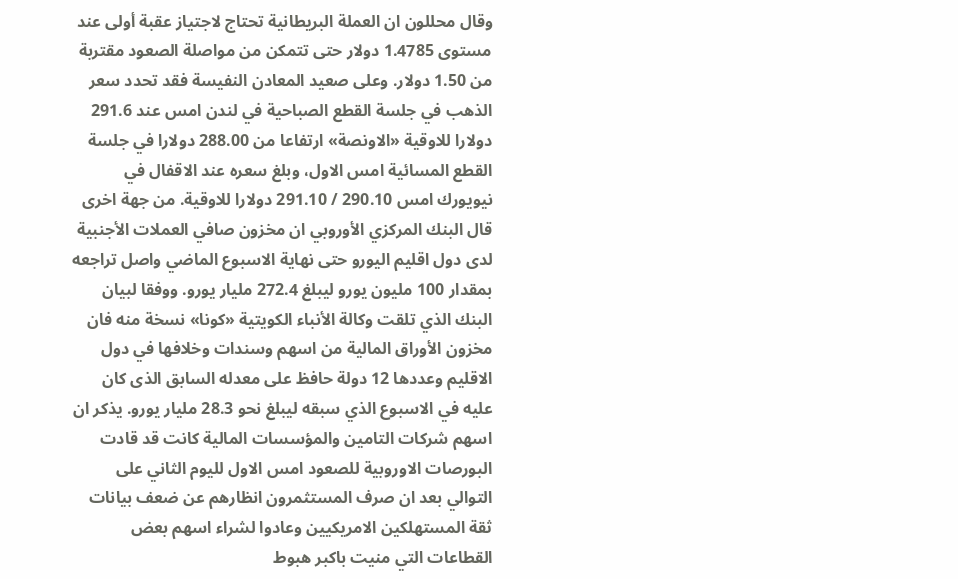وقال محللون ان العملة البريطانية تحتاج لاجتياز عقبة أولى عند مستوى 1.4785 دولار حتى تتمكن من مواصلة الصعود مقتربة من 1.50 دولار. وعلى صعيد المعادن النفيسة فقد تحدد سعر الذهب في جلسة القطع الصباحية في لندن امس عند 291.6 دولارا للاوقية «الاونصة» ارتفاعا من 288.00 دولارا في جلسة القطع المسائية امس الاول، وبلغ سعره عند الاقفال في نيويورك امس 290.10 / 291.10 دولارا للاوقية. من جهة اخرى قال البنك المركزي الأوروبي ان مخزون صافي العملات الأجنبية لدى دول اقليم اليورو حتى نهاية الاسبوع الماضي واصل تراجعه بمقدار 100 مليون يورو ليبلغ 272.4 مليار يورو. ووفقا لبيان البنك الذي تلقت وكالة الأنباء الكويتية «كونا» نسخة منه فان مخزون الأوراق المالية من اسهم وسندات وخلافها في دول الاقليم وعددها 12 دولة حافظ على معدله السابق الذى كان عليه في الاسبوع الذي سبقه ليبلغ نحو 28.3 مليار يورو. يذكر ان اسهم شركات التامين والمؤسسات المالية كانت قد قادت البورصات الاوروبية للصعود امس الاول لليوم الثاني على التوالي بعد ان صرف المستثمرون انظارهم عن ضعف بيانات ثقة المستهلكين الامريكيين وعادوا لشراء اسهم بعض القطاعات التي منيت باكبر هبوط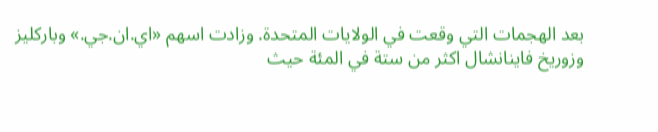بعد الهجمات التي وقعت في الولايات المتحدة. وزادت اسهم «اي.ان.جي.» وباركليز وزوريخ فاينانشال اكثر من ستة في المئة حيث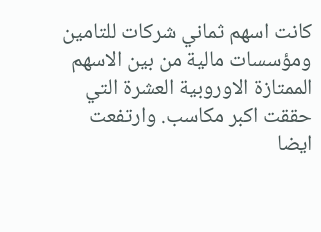كانت اسهم ثماني شركات للتامين ومؤسسات مالية من بين الاسهم الممتازة الاوروبية العشرة التي حققت اكبر مكاسب. وارتفعت ايضا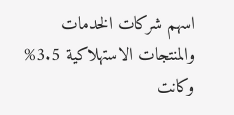اسهم شركات الخدمات والمنتجات الاستهلاكية 3.5% وكانت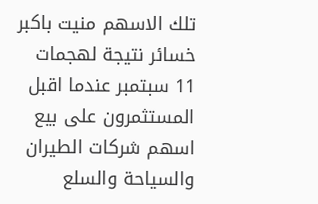تلك الاسهم منيت باكبر خسائر نتيجة لهجمات 11 سبتمبر عندما اقبل المستثمرون على بيع اسهم شركات الطيران والسياحة والسلع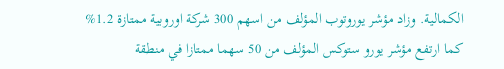الكمالية. وزاد مؤشر يوروتوب المؤلف من اسهم 300 شركة اوروبية ممتازة 1.2% كما ارتفع مؤشر يورو ستوكس المؤلف من 50 سهما ممتازا في منطقة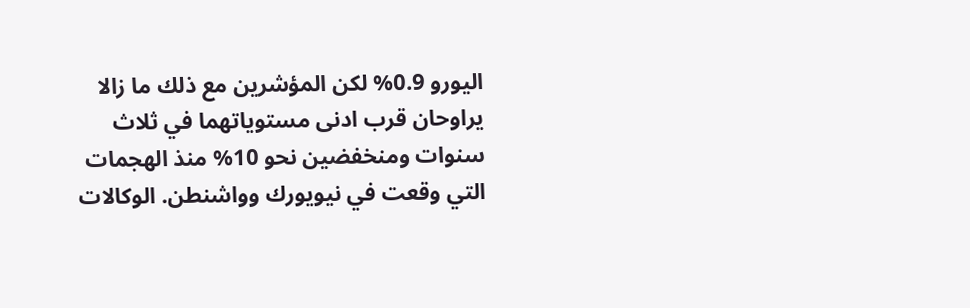اليورو 0.9% لكن المؤشرين مع ذلك ما زالا يراوحان قرب ادنى مستوياتهما في ثلاث سنوات ومنخفضين نحو 10% منذ الهجمات التي وقعت في نيويورك وواشنطن. الوكالات